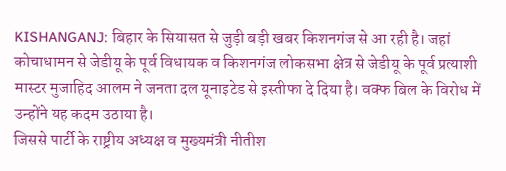KISHANGANJ: बिहार के सियासत से जुड़ी बड़ी खबर किशनगंज से आ रही है। जहां कोचाधामन से जेडीयू के पूर्व विधायक व किशनगंज लोकसभा क्षेत्र से जेडीयू के पूर्व प्रत्याशी मास्टर मुजाहिद आलम ने जनता दल यूनाइटेड से इस्तीफा दे दिया है। वक्फ बिल के विरोध में उन्होंने यह कदम उठाया है।
जिससे पार्टी के राष्ट्रीय अध्यक्ष व मुख्यमंत्री नीतीश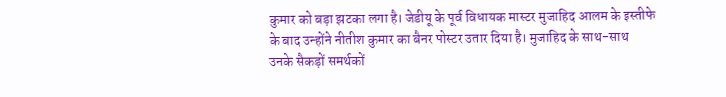कुमार को बड़ा झटका लगा है। जेडीयू के पूर्व विधायक मास्टर मुजाहिद आलम के इस्तीफे के बाद उन्होंने नीतीश कुमार का बैनर पोस्टर उतार दिया है। मुजाहिद के साथ-साथ उनके सैकड़ों समर्थकों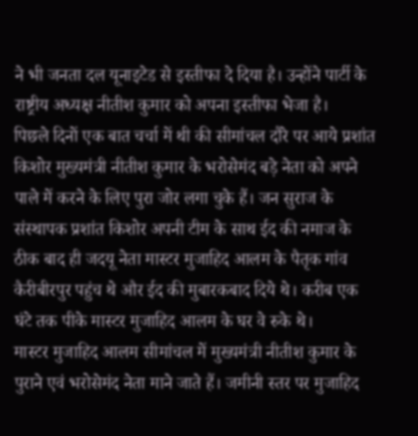ने भी जनता दल यूनाइटेड से इस्तीफा दे दिया है। उन्होंने पार्टी के राष्ट्रीय अध्यक्ष नीतीश कुमार को अपना इस्तीफा भेजा है।
पिछले दिनों एक बात चर्चा में थी की सीमांचल दौरे पर आये प्रशांत किशोर मुख्यमंत्री नीतीश कुमार के भरोसेमंद बड़े नेता को अपने पाले में करने के लिए पुरा जोर लगा चुके हैं। जन सुराज के संस्थापक प्रशांत किशोर अपनी टीम के साथ ईद की नमाज के ठीक बाद ही जदयू नेता मास्टर मुजाहिद आलम के पैतृक गांव कैरीबीरपुर पहुंच थे और ईद की मुबारकबाद दिये थे। करीब एक घंटे तक पीके मास्टर मुजाहिद आलम के घर वे रुके थे।
मास्टर मुजाहिद आलम सीमांचल में मुख्यमंत्री नीतीश कुमार के पुराने एवं भरोसेमंद नेता माने जाते हैं। जमीनी स्तर पर मुजाहिद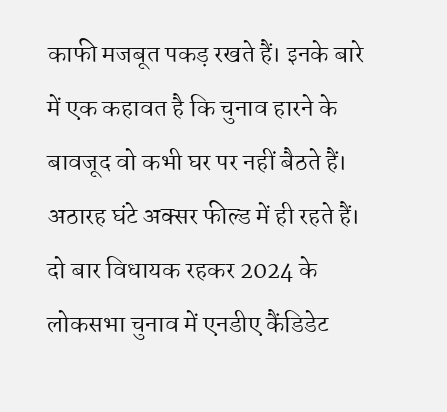काफी मजबूत पकड़ रखते हैं। इनके बारे में एक कहावत है कि चुनाव हारने के बावजूद वो कभी घर पर नहीं बैठते हैं। अठारह घंटे अक्सर फील्ड में ही रहते हैं। दो बार विधायक रहकर 2024 के लोकसभा चुनाव में एनडीए कैंडिडेट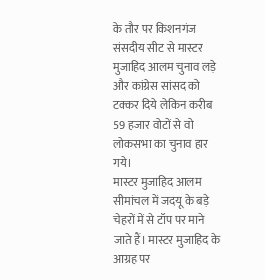के तौर पर किशनगंज संसदीय सीट से मास्टर मुजाहिद आलम चुनाव लड़े और कांग्रेस सांसद को टक्कर दिये लेकिन करीब 59 हजार वोटों से वो लोकसभा का चुनाव हार गये।
मास्टर मुजाहिद आलम सीमांचल में जदयू के बड़े चेहरों में से टॉप पर माने जाते हैं। मास्टर मुजाहिद के आग्रह पर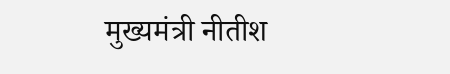मुख्यमंत्री नीतीश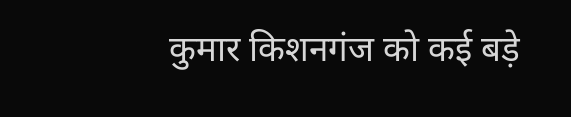कुमार किशनगंज को कई बड़े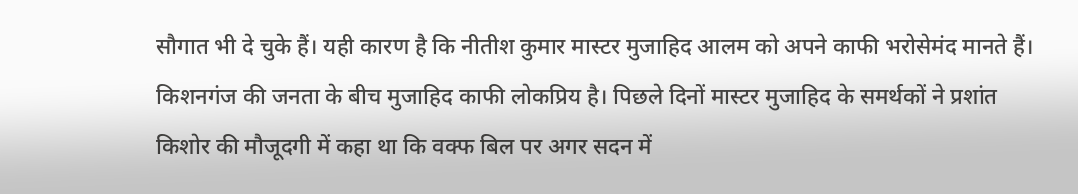सौगात भी दे चुके हैं। यही कारण है कि नीतीश कुमार मास्टर मुजाहिद आलम को अपने काफी भरोसेमंद मानते हैं। किशनगंज की जनता के बीच मुजाहिद काफी लोकप्रिय है। पिछले दिनों मास्टर मुजाहिद के समर्थकों ने प्रशांत किशोर की मौजूदगी में कहा था कि वक्फ बिल पर अगर सदन में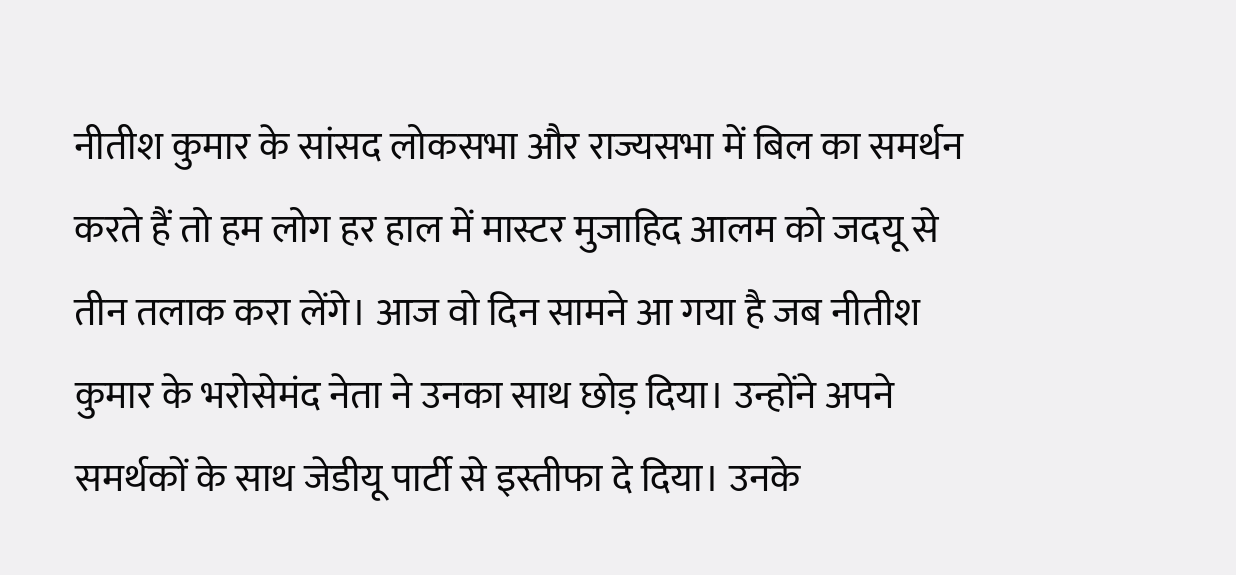नीतीश कुमार के सांसद लोकसभा और राज्यसभा में बिल का समर्थन करते हैं तो हम लोग हर हाल में मास्टर मुजाहिद आलम को जदयू से तीन तलाक करा लेंगे। आज वो दिन सामने आ गया है जब नीतीश कुमार के भरोसेमंद नेता ने उनका साथ छोड़ दिया। उन्होंने अपने समर्थकों के साथ जेडीयू पार्टी से इस्तीफा दे दिया। उनके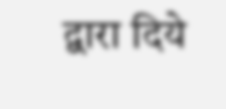द्वारा दिये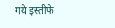गये इस्तीफे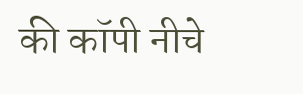की कॉपी नीचे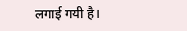लगाई गयी है।